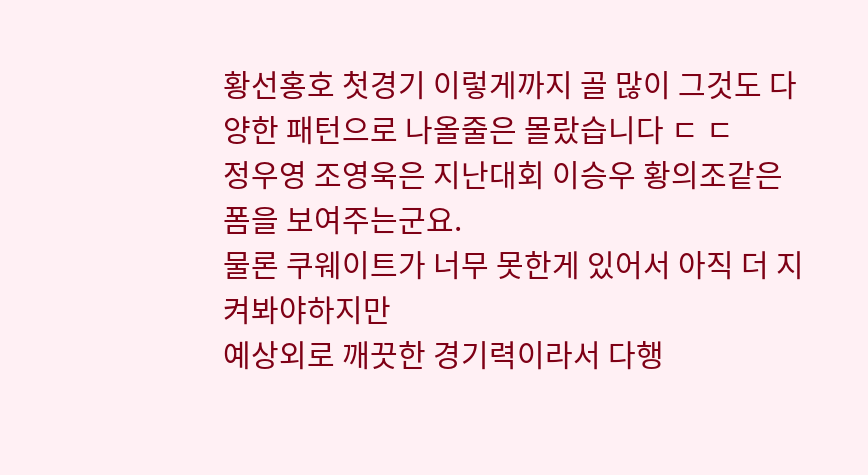황선홍호 첫경기 이렇게까지 골 많이 그것도 다양한 패턴으로 나올줄은 몰랐습니다 ㄷ ㄷ
정우영 조영욱은 지난대회 이승우 황의조같은 폼을 보여주는군요.
물론 쿠웨이트가 너무 못한게 있어서 아직 더 지켜봐야하지만
예상외로 깨끗한 경기력이라서 다행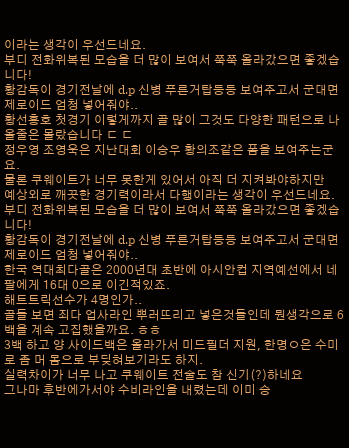이라는 생각이 우선드네요.
부디 전화위복된 모습을 더 많이 보여서 쭉쭉 올라갔으면 좋겠습니다!
황감독이 경기전날에 d.p 신병 푸른거탑등등 보여주고서 군대면제로이드 엄청 넣어줘야..
황선홍호 첫경기 이렇게까지 골 많이 그것도 다양한 패턴으로 나올줄은 몰랐습니다 ㄷ ㄷ
정우영 조영욱은 지난대회 이승우 황의조같은 폼을 보여주는군요.
물론 쿠웨이트가 너무 못한게 있어서 아직 더 지켜봐야하지만
예상외로 깨끗한 경기력이라서 다행이라는 생각이 우선드네요.
부디 전화위복된 모습을 더 많이 보여서 쭉쭉 올라갔으면 좋겠습니다!
황감독이 경기전날에 d.p 신병 푸른거탑등등 보여주고서 군대면제로이드 엄청 넣어줘야..
한국 역대최다골은 2000년대 초반에 아시안컵 지역예선에서 네팔에게 16대 0으로 이긴적있죠.
해트트릭선수가 4명인가..
골들 보면 죄다 업사라인 뿌러뜨리고 넣은것들인데 뭔생각으로 6백을 계속 고집했을까요. ㅎㅎ
3백 하고 양 사이드백은 올라가서 미드필더 지원, 한명ㅇ은 수미로 좀 머 몸으로 부딪혀보기라도 하지.
실력차이가 너무 나고 쿠웨이트 전술도 참 신기(?)하네요
그나마 후반에가서야 수비라인을 내렸는데 이미 승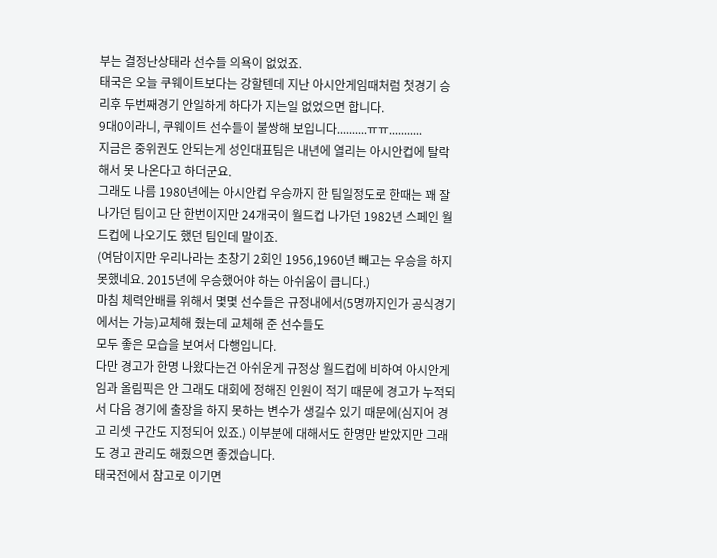부는 결정난상태라 선수들 의욕이 없었죠.
태국은 오늘 쿠웨이트보다는 강할텐데 지난 아시안게임때처럼 첫경기 승리후 두번째경기 안일하게 하다가 지는일 없었으면 합니다.
9대0이라니, 쿠웨이트 선수들이 불쌍해 보입니다..........ㅠㅠ...........
지금은 중위권도 안되는게 성인대표팀은 내년에 열리는 아시안컵에 탈락해서 못 나온다고 하더군요.
그래도 나름 1980년에는 아시안컵 우승까지 한 팀일정도로 한때는 꽤 잘나가던 팀이고 단 한번이지만 24개국이 월드컵 나가던 1982년 스페인 월드컵에 나오기도 했던 팀인데 말이죠.
(여담이지만 우리나라는 초창기 2회인 1956,1960년 빼고는 우승을 하지 못했네요. 2015년에 우승했어야 하는 아쉬움이 큽니다.)
마침 체력안배를 위해서 몇몇 선수들은 규정내에서(5명까지인가 공식경기에서는 가능)교체해 줬는데 교체해 준 선수들도
모두 좋은 모습을 보여서 다행입니다.
다만 경고가 한명 나왔다는건 아쉬운게 규정상 월드컵에 비하여 아시안게임과 올림픽은 안 그래도 대회에 정해진 인원이 적기 때문에 경고가 누적되서 다음 경기에 출장을 하지 못하는 변수가 생길수 있기 때문에(심지어 경고 리셋 구간도 지정되어 있죠.) 이부분에 대해서도 한명만 받았지만 그래도 경고 관리도 해줬으면 좋겠습니다.
태국전에서 참고로 이기면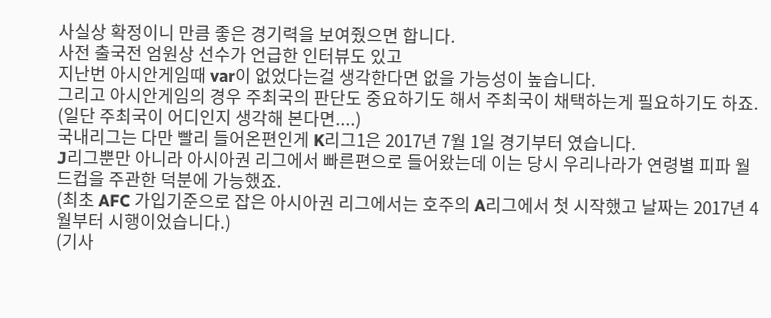사실상 확정이니 만큼 좋은 경기력을 보여줬으면 합니다.
사전 출국전 엄원상 선수가 언급한 인터뷰도 있고
지난번 아시안게임때 var이 없었다는걸 생각한다면 없을 가능성이 높습니다.
그리고 아시안게임의 경우 주최국의 판단도 중요하기도 해서 주최국이 채택하는게 필요하기도 하죠.
(일단 주최국이 어디인지 생각해 본다면....)
국내리그는 다만 빨리 들어온편인게 K리그1은 2017년 7월 1일 경기부터 였습니다.
J리그뿐만 아니라 아시아권 리그에서 빠른편으로 들어왔는데 이는 당시 우리나라가 연령별 피파 월드컵을 주관한 덕분에 가능했죠.
(최초 AFC 가입기준으로 잡은 아시아권 리그에서는 호주의 A리그에서 첫 시작했고 날짜는 2017년 4월부터 시행이었습니다.)
(기사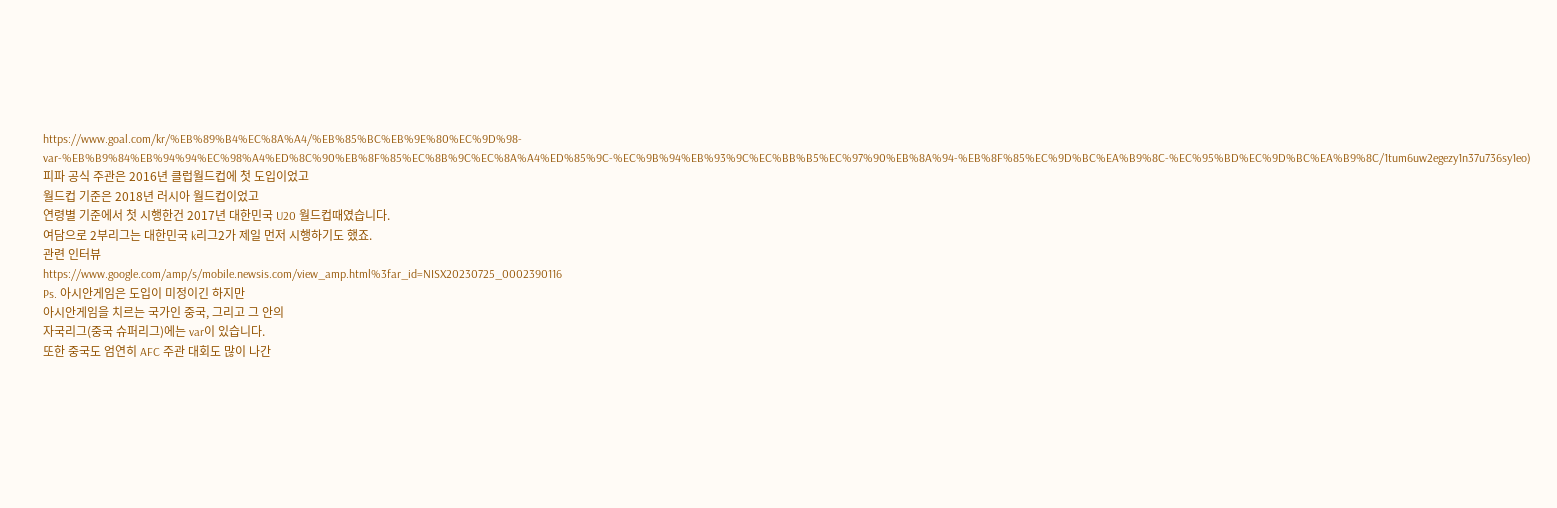https://www.goal.com/kr/%EB%89%B4%EC%8A%A4/%EB%85%BC%EB%9E%80%EC%9D%98-var-%EB%B9%84%EB%94%94%EC%98%A4%ED%8C%90%EB%8F%85%EC%8B%9C%EC%8A%A4%ED%85%9C-%EC%9B%94%EB%93%9C%EC%BB%B5%EC%97%90%EB%8A%94-%EB%8F%85%EC%9D%BC%EA%B9%8C-%EC%95%BD%EC%9D%BC%EA%B9%8C/1tum6uw2egezy1n37u736sy1eo)
피파 공식 주관은 2016년 클럽월드컵에 첫 도입이었고
월드컵 기준은 2018년 러시아 월드컵이었고
연령별 기준에서 첫 시행한건 2017년 대한민국 U20 월드컵때였습니다.
여담으로 2부리그는 대한민국 k리그2가 제일 먼저 시행하기도 했죠.
관련 인터뷰
https://www.google.com/amp/s/mobile.newsis.com/view_amp.html%3far_id=NISX20230725_0002390116
Ps. 아시안게임은 도입이 미정이긴 하지만
아시안게임을 치르는 국가인 중국, 그리고 그 안의
자국리그(중국 슈퍼리그)에는 var이 있습니다.
또한 중국도 엄연히 AFC 주관 대회도 많이 나간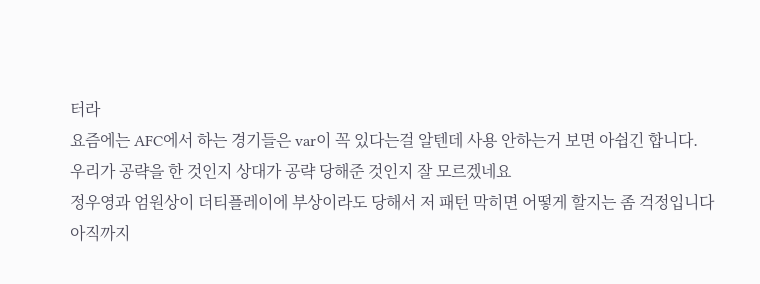터라
요즘에는 AFC에서 하는 경기들은 var이 꼭 있다는걸 알텐데 사용 안하는거 보면 아쉽긴 합니다.
우리가 공략을 한 것인지 상대가 공략 당해준 것인지 잘 모르겠네요
정우영과 엄원상이 더티플레이에 부상이라도 당해서 저 패턴 막히면 어떻게 할지는 좀 걱정입니다
아직까지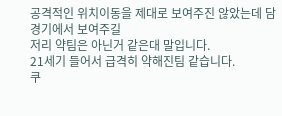공격적인 위치이동을 제대로 보여주진 않았는데 담 경기에서 보여주길
저리 약팀은 아닌거 같은대 말입니다.
21세기 들어서 급격히 약해진팀 같습니다.
쿠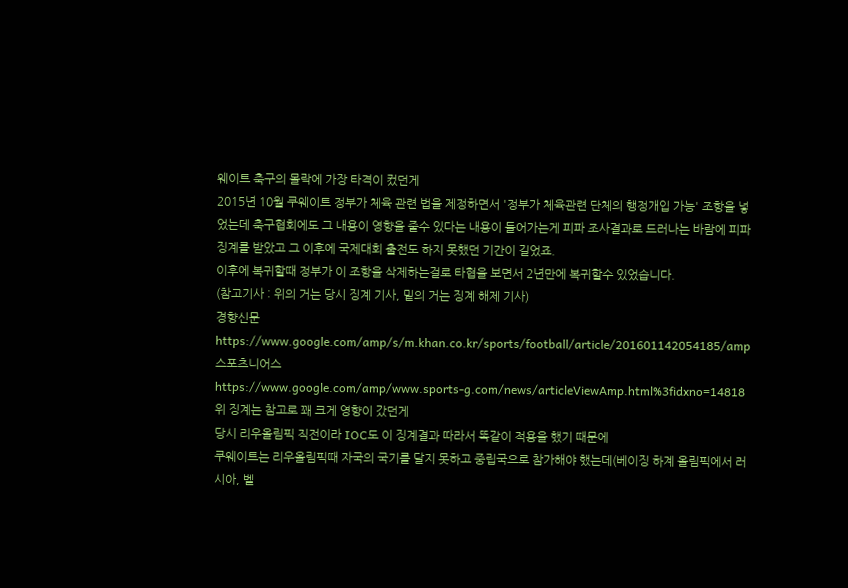웨이트 축구의 몰락에 가장 타격이 컸던게
2015년 10월 쿠웨이트 정부가 체육 관련 법을 제정하면서 '정부가 체육관련 단체의 행정개입 가능' 조항을 넣었는데 축구협회에도 그 내용이 영향을 줄수 있다는 내용이 들어가는게 피파 조사결과로 드러나는 바람에 피파 징계를 받았고 그 이후에 국제대회 출전도 하지 못했던 기간이 길었죠.
이후에 복귀할때 정부가 이 조항을 삭제하는걸로 타협을 보면서 2년만에 복귀할수 있었습니다.
(참고기사 : 위의 거는 당시 징계 기사, 밑의 거는 징계 해제 기사)
경향신문 https://www.google.com/amp/s/m.khan.co.kr/sports/football/article/201601142054185/amp
스포츠니어스
https://www.google.com/amp/www.sports-g.com/news/articleViewAmp.html%3fidxno=14818
위 징계는 참고로 꽤 크게 영향이 갔던게
당시 리우올림픽 직전이라 IOC도 이 징계결과 따라서 똑같이 적용을 했기 때문에
쿠웨이트는 리우올림픽때 자국의 국기를 달지 못하고 중립국으로 참가해야 했는데(베이징 하계 올림픽에서 러시아, 벨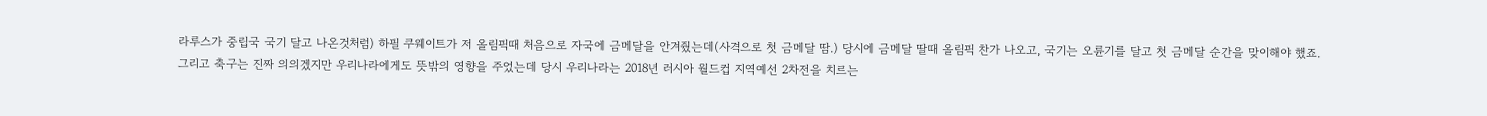라루스가 중립국 국기 달고 나온것처럼) 하필 쿠웨이트가 저 올림픽때 처음으로 자국에 금메달을 안겨줬는데(사격으로 첫 금메달 땀.) 당시에 금메달 딸때 올림픽 찬가 나오고, 국기는 오륜기를 달고 첫 금메달 순간을 맞이해야 했죠.
그리고 축구는 진짜 의의겠지만 우리나라에게도 뜻밖의 영향을 주었는데 당시 우리나라는 2018년 러시아 월드컵 지역예선 2차전을 치르는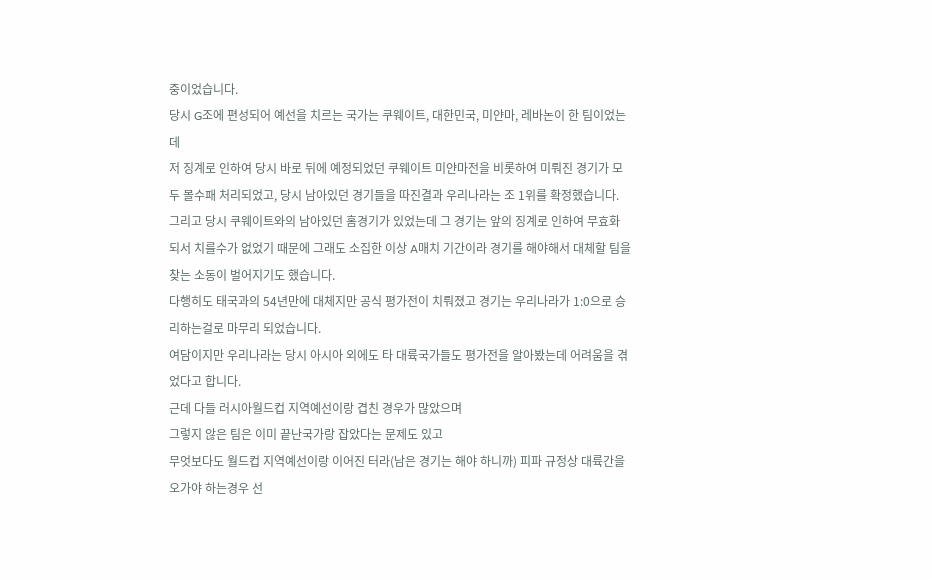중이었습니다.
당시 G조에 편성되어 예선을 치르는 국가는 쿠웨이트, 대한민국, 미얀마, 레바논이 한 팀이었는데
저 징계로 인하여 당시 바로 뒤에 예정되었던 쿠웨이트 미얀마전을 비롯하여 미뤄진 경기가 모두 몰수패 처리되었고, 당시 남아있던 경기들을 따진결과 우리나라는 조 1위를 확정했습니다.
그리고 당시 쿠웨이트와의 남아있던 홈경기가 있었는데 그 경기는 앞의 징계로 인하여 무효화 되서 치를수가 없었기 때문에 그래도 소집한 이상 A매치 기간이라 경기를 해야해서 대체할 팀을 찾는 소동이 벌어지기도 했습니다.
다행히도 태국과의 54년만에 대체지만 공식 평가전이 치뤄졌고 경기는 우리나라가 1:0으로 승리하는걸로 마무리 되었습니다.
여담이지만 우리나라는 당시 아시아 외에도 타 대륙국가들도 평가전을 알아봤는데 어려움을 겪었다고 합니다.
근데 다들 러시아월드컵 지역예선이랑 겹친 경우가 많았으며
그렇지 않은 팀은 이미 끝난국가랑 잡았다는 문제도 있고
무엇보다도 월드컵 지역예선이랑 이어진 터라(남은 경기는 해야 하니까) 피파 규정상 대륙간을 오가야 하는경우 선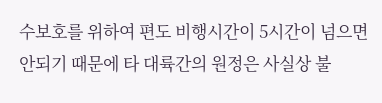수보호를 위하여 편도 비행시간이 5시간이 넘으면 안되기 때문에 타 대륙간의 원정은 사실상 불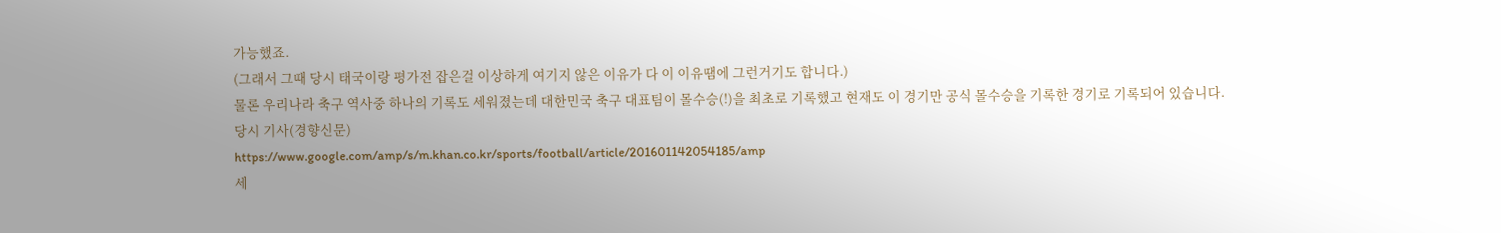가능했죠.
(그래서 그때 당시 태국이랑 평가전 잡은걸 이상하게 여기지 않은 이유가 다 이 이유땜에 그런거기도 합니다.)
물론 우리나라 축구 역사중 하나의 기록도 세워졌는데 대한민국 축구 대표팀이 몰수승(!)을 최초로 기록했고 현재도 이 경기만 공식 몰수승을 기록한 경기로 기록되어 있습니다.
당시 기사(경향신문)
https://www.google.com/amp/s/m.khan.co.kr/sports/football/article/201601142054185/amp
세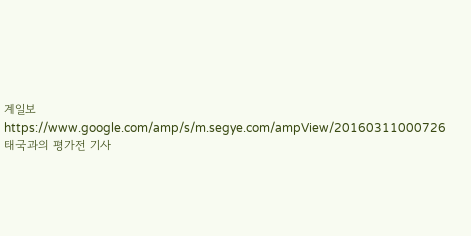계일보
https://www.google.com/amp/s/m.segye.com/ampView/20160311000726
태국과의 평가전 기사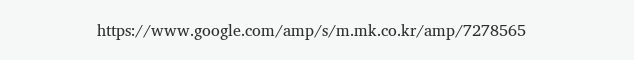https://www.google.com/amp/s/m.mk.co.kr/amp/7278565